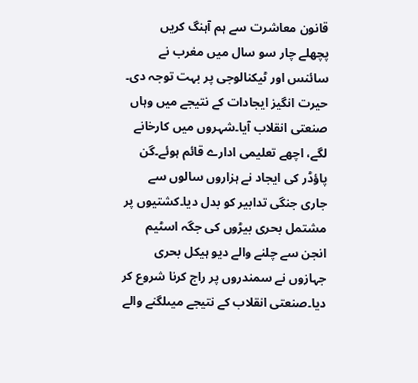قانون معاشرت سے ہم آہنگ کریں
پچھلے چار سو سال میں مغرب نے سائنس اور ٹیکنالوجی پر بہت توجہ دی۔ حیرت انگیز ایجادات کے نتیجے میں وہاں صنعتی انقلاب آیا۔شہروں میں کارخانے لگے، اچھے تعلیمی ادارے قائم ہوئے۔گن پاؤڈر کی ایجاد نے ہزاروں سالوں سے جاری جنگی تدابیر کو بدل دیا۔کشتیوں پر مشتمل بحری بیڑوں کی جگہ اسٹیم انجن سے چلنے والے دیو ہیکل بحری جہازوں نے سمندروں پر راج کرنا شروع کر دیا۔صنعتی انقلاب کے نتیجے میںلگنے والے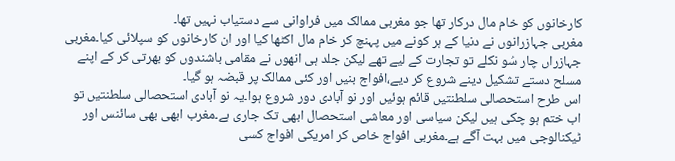کارخانوں کو خام مال درکار تھا جو مغربی ممالک میں فراوانی سے دستیاب نہیں تھا۔
مغربی جہازرانوں نے دنیا کے ہر کونے میں پہنچ کر خام مال اکٹھا کیا اور ان کارخانوں کو سپلائی کیا۔مغربی جہازراں چار سُو نکلے تو تجارت کے لیے تھے لیکن جلد ہی انھوں نے مقامی باشندوں کو بھرتی کر کے اپنے مسلح دستے تشکیل دینے شروع کر دیے،افواج بنیں اور کئی ممالک پر قبضہ ہو گیا۔
اس طرح استحصالی سلطنتیں قائم ہوئیں اور نو آبادی دور شروع ہوا۔یہ نو آبادی استحصالی سلطنتیں تو اب ختم ہو چکی ہیں لیکن سیاسی اور معاشی استحصال ابھی تک جاری ہے۔مغرب ابھی بھی سائنس اور ٹیکنالوجی میں بہت آگے ہے۔مغربی افواج خاص کر امریکی افواج کسی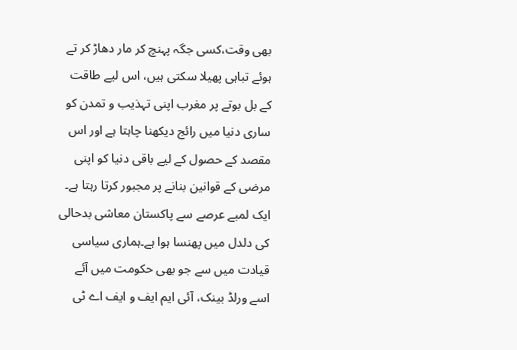بھی وقت،کسی جگہ پہنچ کر مار دھاڑ کر تے ہوئے تباہی پھیلا سکتی ہیں، اس لیے طاقت کے بل بوتے پر مغرب اپنی تہذیب و تمدن کو ساری دنیا میں رائج دیکھنا چاہتا ہے اور اس مقصد کے حصول کے لیے باقی دنیا کو اپنی مرضی کے قوانین بنانے پر مجبور کرتا رہتا ہے۔
ایک لمبے عرصے سے پاکستان معاشی بدحالی کی دلدل میں پھنسا ہوا ہے۔ہماری سیاسی قیادت میں سے جو بھی حکومت میں آئے اسے ورلڈ بینک، آئی ایم ایف و ایف اے ٹی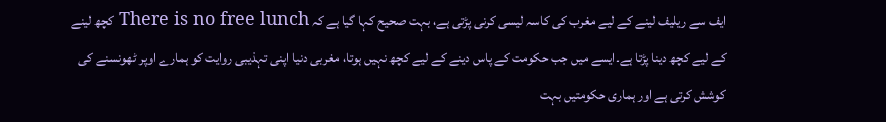ایف سے ریلیف لینے کے لیے مغرب کی کاسہ لیسی کرنی پڑتی ہے، بہت صحیح کہا گیا ہے کہ There is no free lunch کچھ لینے کے لیے کچھ دینا پڑتا ہے۔ایسے میں جب حکومت کے پاس دینے کے لیے کچھ نہیں ہوتا، مغربی دنیا اپنی تہذیبی روایت کو ہمارے اوپر ٹھونسنے کی کوشش کرتی ہے اور ہماری حکومتیں بہت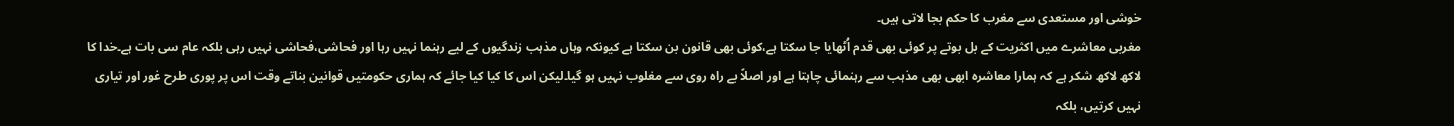خوشی اور مستعدی سے مغرب کا حکم بجا لاتی ہیں۔
مغربی معاشرے میں اکثریت کے بل بوتے پر کوئی بھی قدم اُٹھایا جا سکتا ہے،کوئی بھی قانون بن سکتا ہے کیونکہ وہاں مذہب زندگیوں کے لیے رہنما نہیں رہا اور فحاشی،فحاشی نہیں رہی بلکہ عام سی بات ہے۔خدا کا لاکھ لاکھ شکر ہے کہ ہمارا معاشرہ ابھی بھی مذہب سے رہنمائی چاہتا ہے اور اصلاً بے راہ روی سے مغلوب نہیں ہو گیا۔لیکن اس کا کیا کیا جائے کہ ہماری حکومتیں قوانین بناتے وقت اس پر پوری طرح غور اور تیاری نہیں کرتیں، بلکہ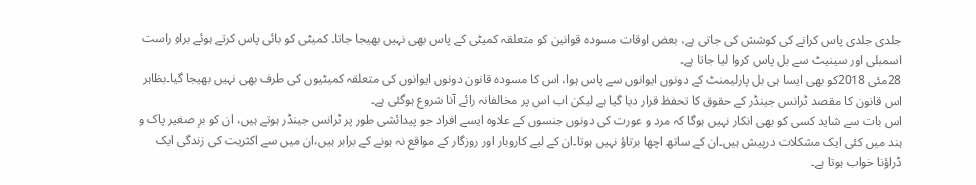جلدی جلدی پاس کرانے کی کوشش کی جاتی ہے، بعض اوقات مسودہ قوانین کو متعلقہ کمیٹی کے پاس بھی نہیں بھیجا جاتا۔ کمیٹی کو بائی پاس کرتے ہوئے براہِ راست اسمبلی اور سینیٹ سے بل پاس کروا لیا جاتا ہے۔
28مئی 2018کو بھی ایسا ہی بل پارلیمنٹ کے دونوں ایوانوں سے پاس ہوا، اس کا مسودہ قانون دونوں ایوانوں کی متعلقہ کمیٹیوں کی طرف بھی نہیں بھیجا گیا۔بظاہر اس قانون کا مقصد ٹرانس جینڈر کے حقوق کا تحفظ قرار دیا گیا ہے لیکن اب اس پر مخالفانہ رائے آنا شروع ہوگئی ہے۔
اس بات سے شاید کسی کو بھی انکار نہیں ہوگا کہ مرد و عورت کی دونوں جنسوں کے علاوہ ایسے افراد جو پیدائشی طور پر ٹرانس جینڈر ہوتے ہیں، ان کو برِ صغیر پاک و ہند میں کئی ایک مشکلات درپیش ہیں۔ان کے ساتھ اچھا برتاؤ نہیں ہوتا۔ان کے لیے کاروبار اور روزگار کے مواقع نہ ہونے کے برابر ہیں،ان میں سے اکثریت کی زندگی ایک ڈراؤنا خواب ہوتا ہے۔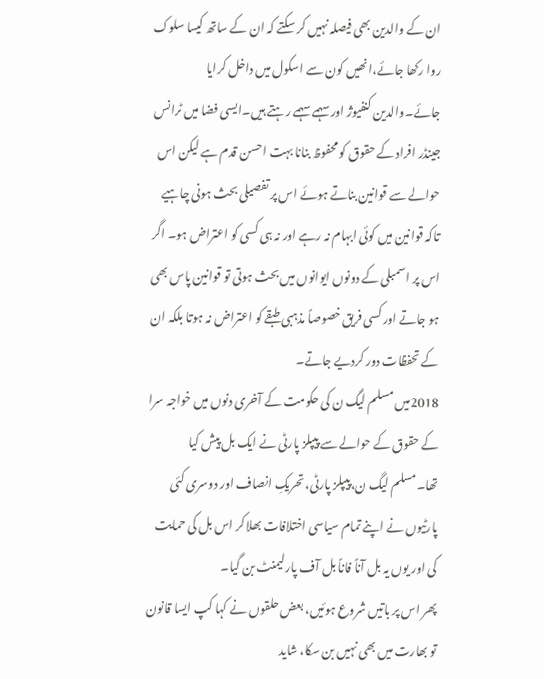ان کے والدین بھی فیصلہ نہیں کر سکتے کہ ان کے ساتھ کیسا سلوک روا رکھا جائے،انھیں کون سے اسکول میں داخل کرایا جائے۔والدین کنفیوژ اور سہمے سہمے رہتے ہیں۔ایسی فضا میں ٹرانس جینڈر افراد کے حقوق کو محفوظ بنانا بہت احسن قدم ہے لیکن اس حوالے سے قوانین بناتے ہوئے اس پر تفصیلی بحث ہونی چاہیے تاکہ قوانین میں کوئی ابہام نہ رہے اور نہ ہی کسی کو اعتراض ہو۔ اگر اس پر اسمبلی کے دونوں ایوانوں میں بحث ہوتی تو قوانین پاس بھی ہو جاتے اور کسی فریق خصوصاً مذہبی طبقے کو اعتراض نہ ہوتا بلکہ ان کے تحفظات دور کردیے جاتے۔
2018میں مسلم لیگ ن کی حکومت کے آخری دنوں میں خواجہ سرا کے حقوق کے حوالے سے پیپلز پارٹی نے ایک بل پیش کیا تھا۔مسلم لیگ ن،پیپلز پارٹی، تحریکِ انصاف اور دوسری کئی پارٹیوں نے اپنے تمام سیاسی اختلافات بھلا کر اس بل کی حمایت کی اور یوں یہ بل آناً فاناً بل آف پارلیمنٹ بن گیا۔
پھر اس پر باتیں شروع ہوئیں، بعض حلقوں نے کہا کپ ایسا قانون تو بھارت میں بھی نہیں بن سکا، شاید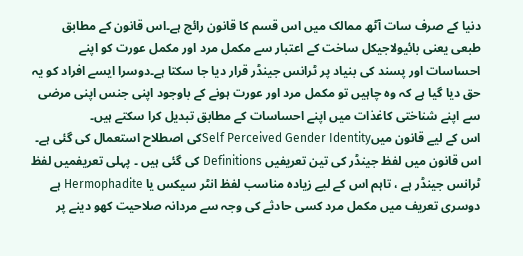دنیا کے صرف سات آٹھ ممالک میں اس قسم کا قانون رائج ہے۔اس قانون کے مطابق طبعی یعنی بائیولاجیکل ساخت کے اعتبار سے مکمل مرد اور مکمل عورت کو اپنے احساسات اور پسند کی بنیاد پر ٹرانس جینڈر قرار دیا جا سکتا ہے۔دوسرا ایسے افراد کو یہ حق دیا گیا ہے کہ وہ چاہیں تو مکمل مرد اور عورت ہونے کے باوجود اپنی جنس اپنی مرضی سے اپنے شناختی کاغذات میں اپنے احساسات کے مطابق تبدیل کرا سکتے ہیں۔
اس کے لیے قانون میںSelf Perceived Gender Identityکی اصطلاح استعمال کی گئی ہے۔ اس قانون میں لفظ جینڈر کی تین تعریفیں Definitions کی گئی ہیں ۔ پہلی تعریفمیں لفظ ٹرانس جینڈر ہے ، تاہم اس کے لیے زیادہ مناسب لفظ انٹر سیکس یا Hermophadite ہے دوسری تعریف میں مکمل مرد کسی حادثے کی وجہ سے مردانہ صلاحیت کھو دینے پر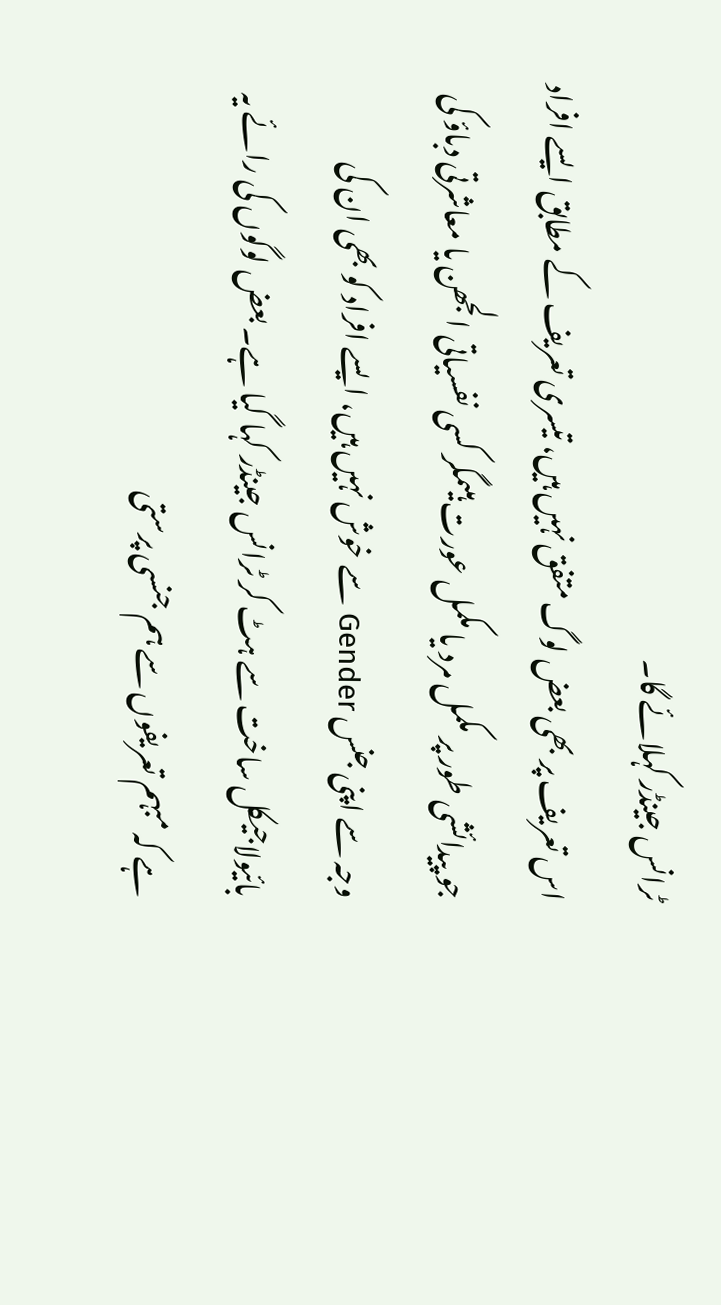ٹرانس جینڈر کہلائے گا۔
اس تعریف پر بھی بعض لوگ متفق نہیں ہیں، تیسری تعریف کے مطابق ایسے افراد جو پیدائشی طور پر مکمل مرد یا مکمل عورت ہیںمگر کسی نفسیاتی الجھن یا معاشرتی دباؤ کی وجہ سے اپنی جنس Gender سے خوش نہیں ہیں، ایسے افراد کو بھی ان کی بائیولاجیکل ساخت سے ہٹ کر ٹرانس جینڈر کہا گیا ہے۔ بعض لوگوں کی رائے یہ ہے کہ مبہم تعریفوں سے ہم جنسی پرستی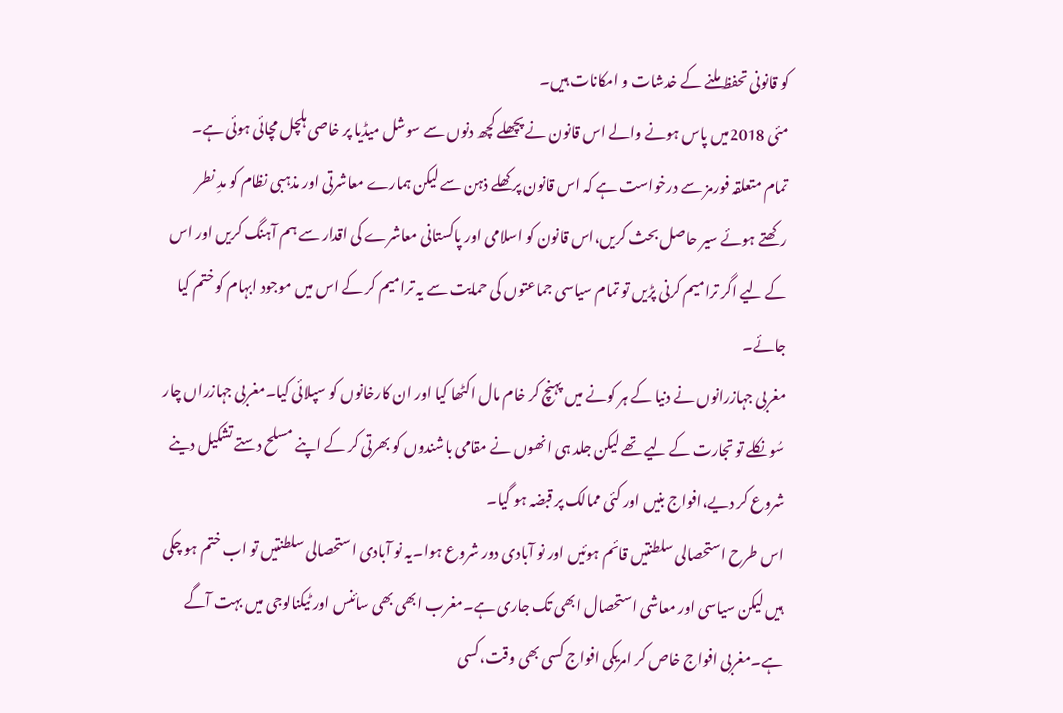کو قانونی تحفظ ملنے کے خدشات و امکانات ہیں۔
مئی 2018میں پاس ہونے والے اس قانون نے پچھلے کچھ دنوں سے سوشل میڈیا پر خاصی ہلچل مچائی ہوئی ہے۔ تمام متعلقہ فورمز سے درخواست ہے کہ اس قانون پر کھلے ذہن سے لیکن ہمارے معاشرتی اور مذہبی نظام کو مدِ نطر رکھتے ہوئے سیر حاصل بحث کریں،اس قانون کو اسلامی اور پاکستانی معاشرے کی اقدار سے ہم آہنگ کریں اور اس کے لیے اگر ترامیم کرنی پڑیں تو تمام سیاسی جماعتوں کی حمایت سے یہ ترامیم کر کے اس میں موجود ابہام کو ختم کیا جائے۔
مغربی جہازرانوں نے دنیا کے ہر کونے میں پہنچ کر خام مال اکٹھا کیا اور ان کارخانوں کو سپلائی کیا۔مغربی جہازراں چار سُو نکلے تو تجارت کے لیے تھے لیکن جلد ہی انھوں نے مقامی باشندوں کو بھرتی کر کے اپنے مسلح دستے تشکیل دینے شروع کر دیے،افواج بنیں اور کئی ممالک پر قبضہ ہو گیا۔
اس طرح استحصالی سلطنتیں قائم ہوئیں اور نو آبادی دور شروع ہوا۔یہ نو آبادی استحصالی سلطنتیں تو اب ختم ہو چکی ہیں لیکن سیاسی اور معاشی استحصال ابھی تک جاری ہے۔مغرب ابھی بھی سائنس اور ٹیکنالوجی میں بہت آگے ہے۔مغربی افواج خاص کر امریکی افواج کسی بھی وقت،کسی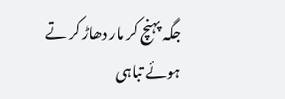جگہ پہنچ کر مار دھاڑ کر تے ہوئے تباہی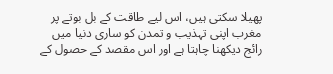پھیلا سکتی ہیں، اس لیے طاقت کے بل بوتے پر مغرب اپنی تہذیب و تمدن کو ساری دنیا میں رائج دیکھنا چاہتا ہے اور اس مقصد کے حصول کے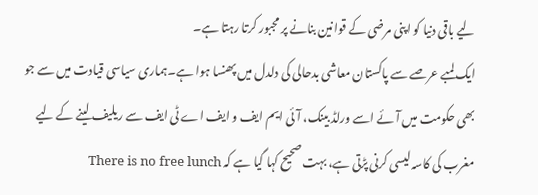لیے باقی دنیا کو اپنی مرضی کے قوانین بنانے پر مجبور کرتا رہتا ہے۔
ایک لمبے عرصے سے پاکستان معاشی بدحالی کی دلدل میں پھنسا ہوا ہے۔ہماری سیاسی قیادت میں سے جو بھی حکومت میں آئے اسے ورلڈ بینک، آئی ایم ایف و ایف اے ٹی ایف سے ریلیف لینے کے لیے مغرب کی کاسہ لیسی کرنی پڑتی ہے، بہت صحیح کہا گیا ہے کہ There is no free lunch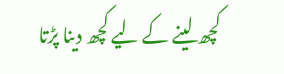کچھ لینے کے لیے کچھ دینا پڑتا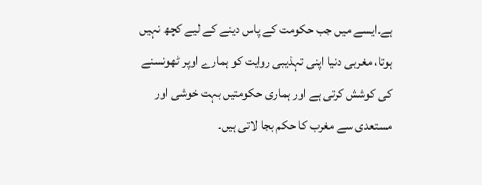ہے۔ایسے میں جب حکومت کے پاس دینے کے لیے کچھ نہیں ہوتا، مغربی دنیا اپنی تہذیبی روایت کو ہمارے اوپر ٹھونسنے کی کوشش کرتی ہے اور ہماری حکومتیں بہت خوشی اور مستعدی سے مغرب کا حکم بجا لاتی ہیں۔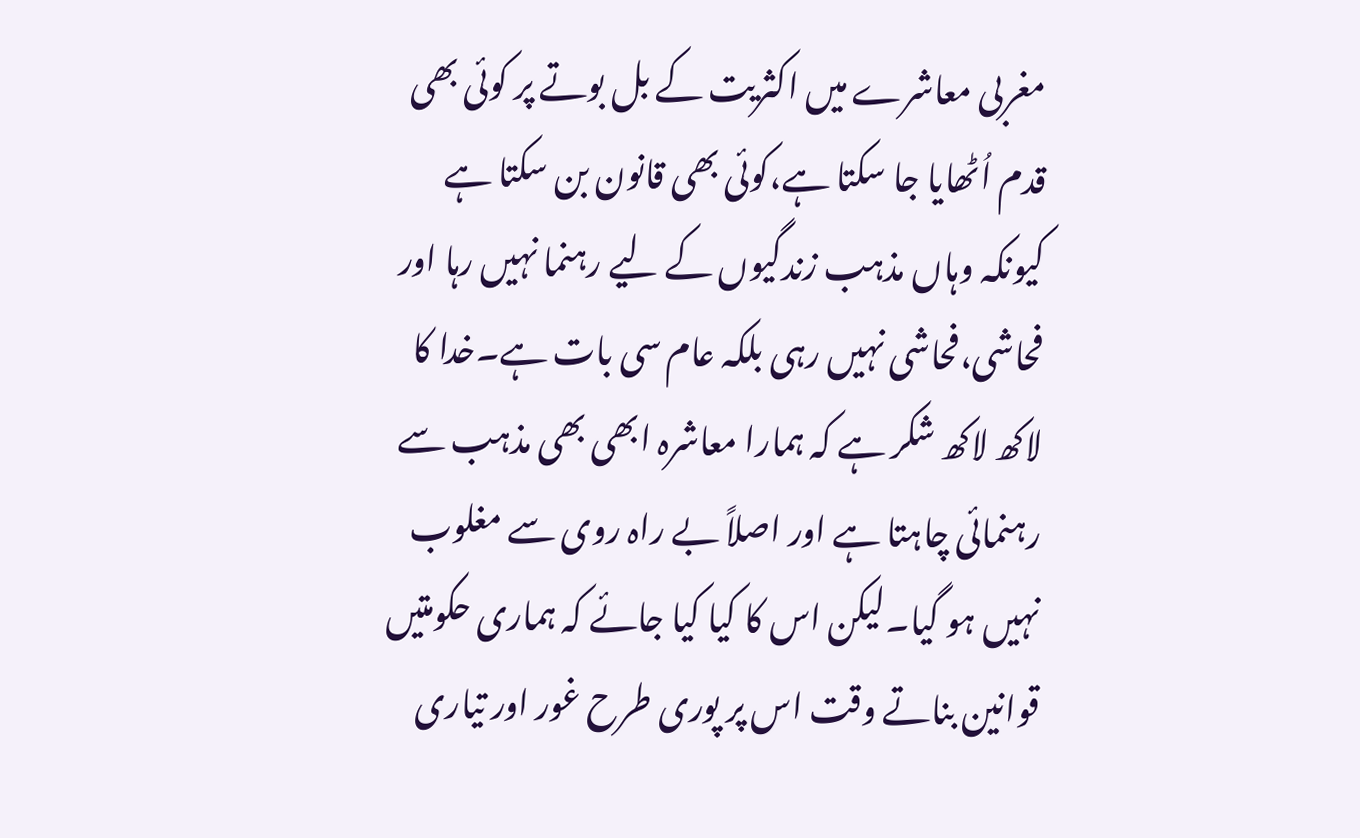مغربی معاشرے میں اکثریت کے بل بوتے پر کوئی بھی قدم اُٹھایا جا سکتا ہے،کوئی بھی قانون بن سکتا ہے کیونکہ وہاں مذہب زندگیوں کے لیے رہنما نہیں رہا اور فحاشی،فحاشی نہیں رہی بلکہ عام سی بات ہے۔خدا کا لاکھ لاکھ شکر ہے کہ ہمارا معاشرہ ابھی بھی مذہب سے رہنمائی چاہتا ہے اور اصلاً بے راہ روی سے مغلوب نہیں ہو گیا۔لیکن اس کا کیا کیا جائے کہ ہماری حکومتیں قوانین بناتے وقت اس پر پوری طرح غور اور تیاری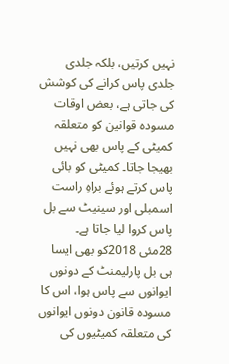نہیں کرتیں، بلکہ جلدی جلدی پاس کرانے کی کوشش کی جاتی ہے، بعض اوقات مسودہ قوانین کو متعلقہ کمیٹی کے پاس بھی نہیں بھیجا جاتا۔ کمیٹی کو بائی پاس کرتے ہوئے براہِ راست اسمبلی اور سینیٹ سے بل پاس کروا لیا جاتا ہے۔
28مئی 2018کو بھی ایسا ہی بل پارلیمنٹ کے دونوں ایوانوں سے پاس ہوا، اس کا مسودہ قانون دونوں ایوانوں کی متعلقہ کمیٹیوں کی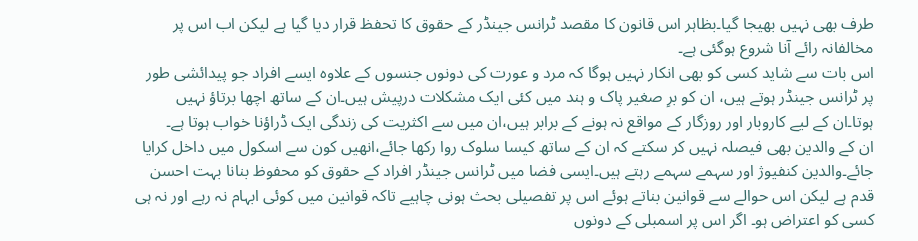طرف بھی نہیں بھیجا گیا۔بظاہر اس قانون کا مقصد ٹرانس جینڈر کے حقوق کا تحفظ قرار دیا گیا ہے لیکن اب اس پر مخالفانہ رائے آنا شروع ہوگئی ہے۔
اس بات سے شاید کسی کو بھی انکار نہیں ہوگا کہ مرد و عورت کی دونوں جنسوں کے علاوہ ایسے افراد جو پیدائشی طور پر ٹرانس جینڈر ہوتے ہیں، ان کو برِ صغیر پاک و ہند میں کئی ایک مشکلات درپیش ہیں۔ان کے ساتھ اچھا برتاؤ نہیں ہوتا۔ان کے لیے کاروبار اور روزگار کے مواقع نہ ہونے کے برابر ہیں،ان میں سے اکثریت کی زندگی ایک ڈراؤنا خواب ہوتا ہے۔
ان کے والدین بھی فیصلہ نہیں کر سکتے کہ ان کے ساتھ کیسا سلوک روا رکھا جائے،انھیں کون سے اسکول میں داخل کرایا جائے۔والدین کنفیوژ اور سہمے سہمے رہتے ہیں۔ایسی فضا میں ٹرانس جینڈر افراد کے حقوق کو محفوظ بنانا بہت احسن قدم ہے لیکن اس حوالے سے قوانین بناتے ہوئے اس پر تفصیلی بحث ہونی چاہیے تاکہ قوانین میں کوئی ابہام نہ رہے اور نہ ہی کسی کو اعتراض ہو۔ اگر اس پر اسمبلی کے دونوں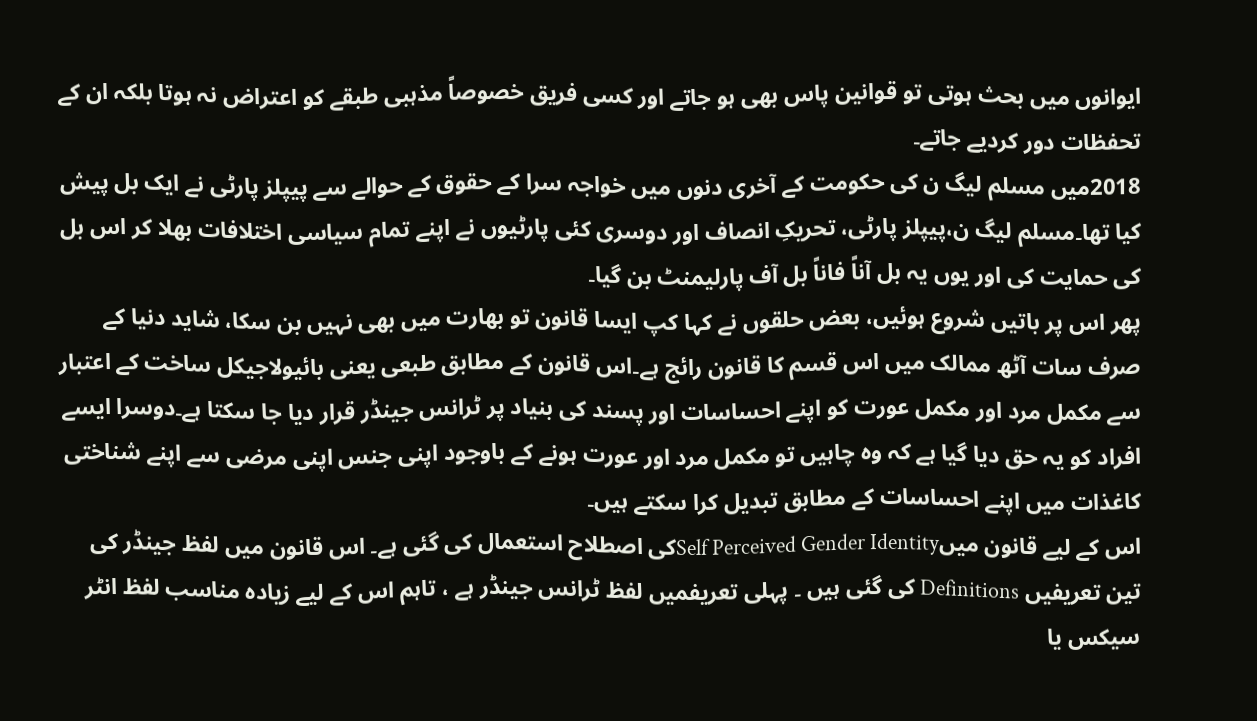ایوانوں میں بحث ہوتی تو قوانین پاس بھی ہو جاتے اور کسی فریق خصوصاً مذہبی طبقے کو اعتراض نہ ہوتا بلکہ ان کے تحفظات دور کردیے جاتے۔
2018میں مسلم لیگ ن کی حکومت کے آخری دنوں میں خواجہ سرا کے حقوق کے حوالے سے پیپلز پارٹی نے ایک بل پیش کیا تھا۔مسلم لیگ ن،پیپلز پارٹی، تحریکِ انصاف اور دوسری کئی پارٹیوں نے اپنے تمام سیاسی اختلافات بھلا کر اس بل کی حمایت کی اور یوں یہ بل آناً فاناً بل آف پارلیمنٹ بن گیا۔
پھر اس پر باتیں شروع ہوئیں، بعض حلقوں نے کہا کپ ایسا قانون تو بھارت میں بھی نہیں بن سکا، شاید دنیا کے صرف سات آٹھ ممالک میں اس قسم کا قانون رائج ہے۔اس قانون کے مطابق طبعی یعنی بائیولاجیکل ساخت کے اعتبار سے مکمل مرد اور مکمل عورت کو اپنے احساسات اور پسند کی بنیاد پر ٹرانس جینڈر قرار دیا جا سکتا ہے۔دوسرا ایسے افراد کو یہ حق دیا گیا ہے کہ وہ چاہیں تو مکمل مرد اور عورت ہونے کے باوجود اپنی جنس اپنی مرضی سے اپنے شناختی کاغذات میں اپنے احساسات کے مطابق تبدیل کرا سکتے ہیں۔
اس کے لیے قانون میںSelf Perceived Gender Identityکی اصطلاح استعمال کی گئی ہے۔ اس قانون میں لفظ جینڈر کی تین تعریفیں Definitions کی گئی ہیں ۔ پہلی تعریفمیں لفظ ٹرانس جینڈر ہے ، تاہم اس کے لیے زیادہ مناسب لفظ انٹر سیکس یا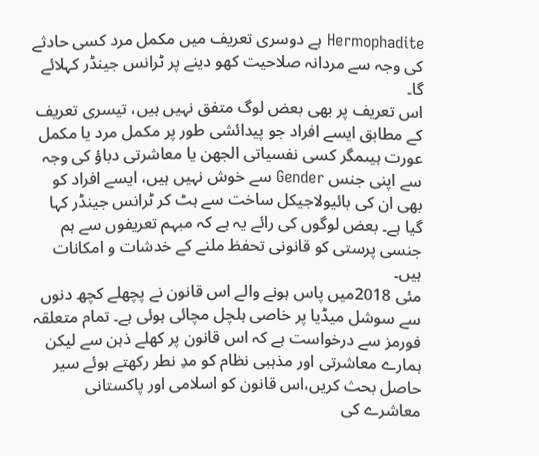Hermophadite ہے دوسری تعریف میں مکمل مرد کسی حادثے کی وجہ سے مردانہ صلاحیت کھو دینے پر ٹرانس جینڈر کہلائے گا۔
اس تعریف پر بھی بعض لوگ متفق نہیں ہیں، تیسری تعریف کے مطابق ایسے افراد جو پیدائشی طور پر مکمل مرد یا مکمل عورت ہیںمگر کسی نفسیاتی الجھن یا معاشرتی دباؤ کی وجہ سے اپنی جنس Gender سے خوش نہیں ہیں، ایسے افراد کو بھی ان کی بائیولاجیکل ساخت سے ہٹ کر ٹرانس جینڈر کہا گیا ہے۔ بعض لوگوں کی رائے یہ ہے کہ مبہم تعریفوں سے ہم جنسی پرستی کو قانونی تحفظ ملنے کے خدشات و امکانات ہیں۔
مئی 2018میں پاس ہونے والے اس قانون نے پچھلے کچھ دنوں سے سوشل میڈیا پر خاصی ہلچل مچائی ہوئی ہے۔ تمام متعلقہ فورمز سے درخواست ہے کہ اس قانون پر کھلے ذہن سے لیکن ہمارے معاشرتی اور مذہبی نظام کو مدِ نطر رکھتے ہوئے سیر حاصل بحث کریں،اس قانون کو اسلامی اور پاکستانی معاشرے کی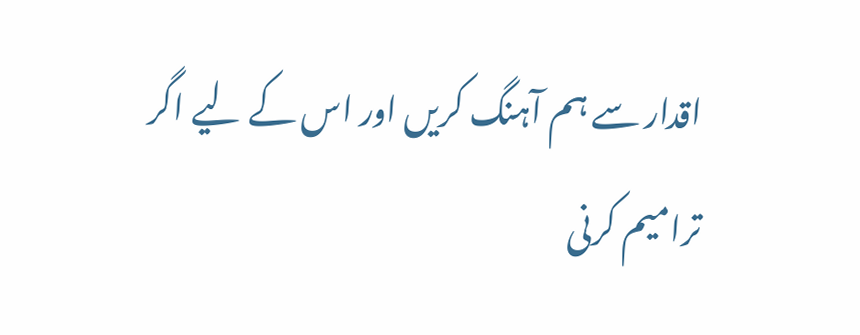اقدار سے ہم آہنگ کریں اور اس کے لیے اگر ترامیم کرنی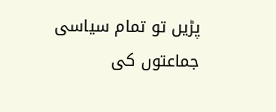پڑیں تو تمام سیاسی جماعتوں کی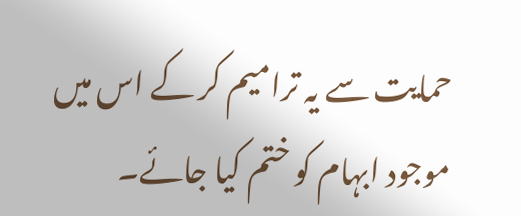حمایت سے یہ ترامیم کر کے اس میں موجود ابہام کو ختم کیا جائے۔